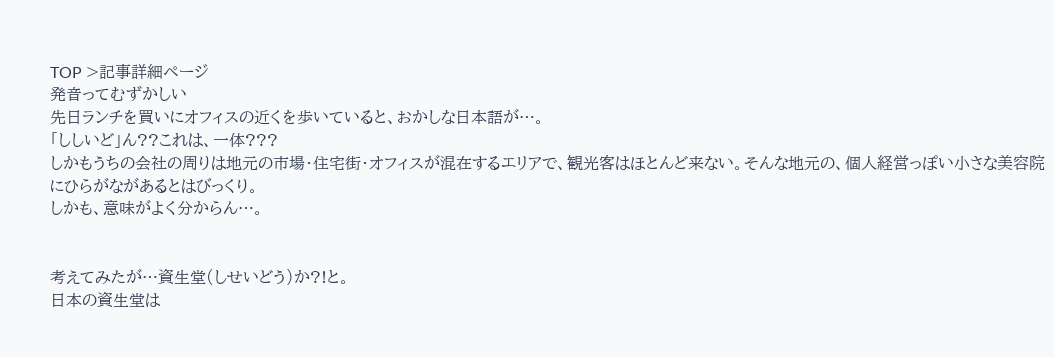TOP >記事詳細ページ
発音ってむずかしい
先日ランチを買いにオフィスの近くを歩いていると、おかしな日本語が…。
「ししいど」ん??これは、一体???
しかもうちの会社の周りは地元の市場・住宅街・オフィスが混在するエリアで、観光客はほとんど来ない。そんな地元の、個人経営っぽい小さな美容院にひらがながあるとはびっくり。
しかも、意味がよく分からん…。


考えてみたが…資生堂(しせいどう)か?!と。
日本の資生堂は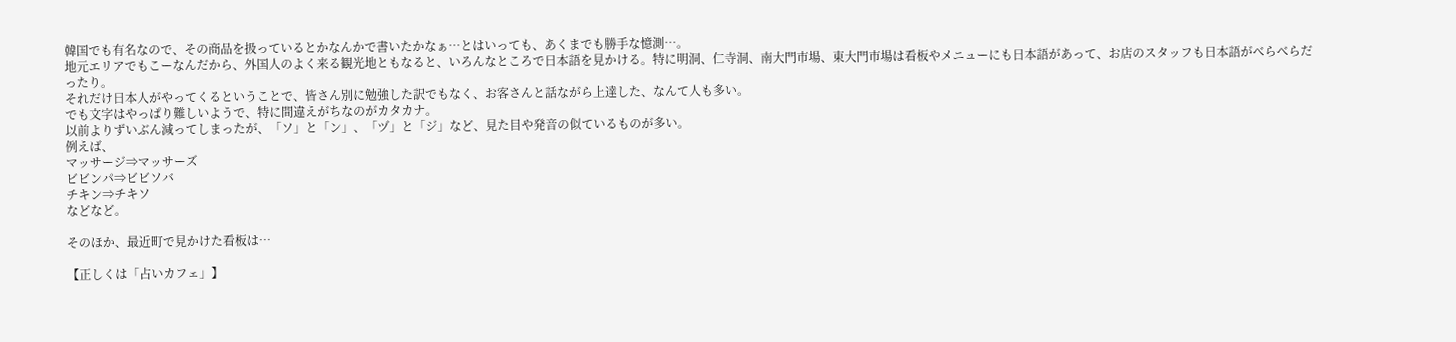韓国でも有名なので、その商品を扱っているとかなんかで書いたかなぁ…とはいっても、あくまでも勝手な憶測…。
地元エリアでもこーなんだから、外国人のよく来る観光地ともなると、いろんなところで日本語を見かける。特に明洞、仁寺洞、南大門市場、東大門市場は看板やメニューにも日本語があって、お店のスタッフも日本語がべらべらだったり。
それだけ日本人がやってくるということで、皆さん別に勉強した訳でもなく、お客さんと話ながら上達した、なんて人も多い。
でも文字はやっぱり難しいようで、特に間違えがちなのがカタカナ。
以前よりずいぶん減ってしまったが、「ソ」と「ン」、「ヅ」と「ジ」など、見た目や発音の似ているものが多い。
例えば、
マッサージ⇒マッサーズ
ビビンパ⇒ビビソバ
チキン⇒チキソ
などなど。

そのほか、最近町で見かけた看板は…

【正しくは「占いカフェ」】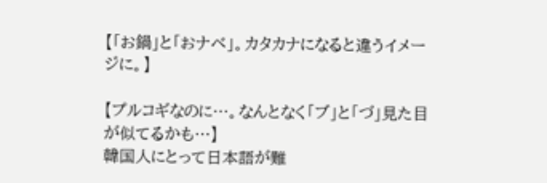【「お鍋」と「おナベ」。カタカナになると違うイメージに。】

【プルコギなのに…。なんとなく「ブ」と「づ」見た目が似てるかも…】
韓国人にとって日本語が難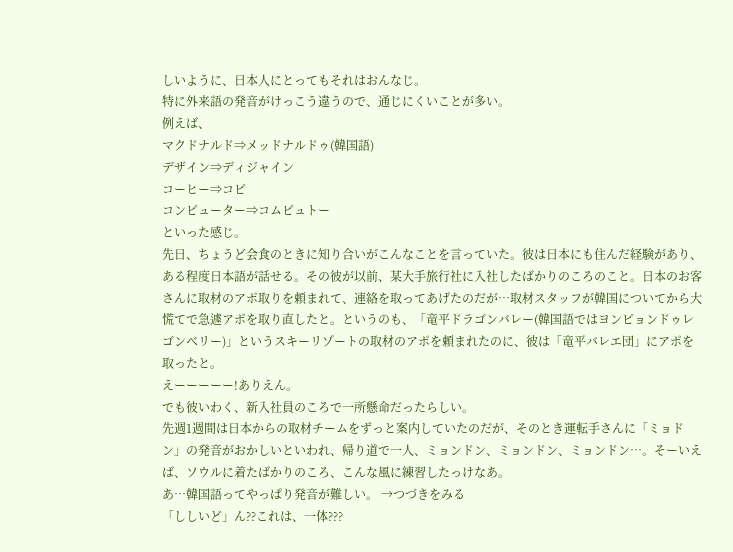しいように、日本人にとってもそれはおんなじ。
特に外来語の発音がけっこう違うので、通じにくいことが多い。
例えば、
マクドナルド⇒メッドナルドゥ(韓国語)
デザイン⇒ディジャイン
コーヒー⇒コピ
コンピューター⇒コムピュトー
といった感じ。
先日、ちょうど会食のときに知り合いがこんなことを言っていた。彼は日本にも住んだ経験があり、ある程度日本語が話せる。その彼が以前、某大手旅行社に入社したばかりのころのこと。日本のお客さんに取材のアポ取りを頼まれて、連絡を取ってあげたのだが…取材スタッフが韓国についてから大慌てで急遽アポを取り直したと。というのも、「竜平ドラゴンバレー(韓国語ではヨンピョンドゥレゴンベリー)」というスキーリゾートの取材のアポを頼まれたのに、彼は「竜平バレエ団」にアポを取ったと。
えーーーーー!ありえん。
でも彼いわく、新入社員のころで一所懸命だったらしい。
先週1週間は日本からの取材チームをずっと案内していたのだが、そのとき運転手さんに「ミョドン」の発音がおかしいといわれ、帰り道で一人、ミョンドン、ミョンドン、ミョンドン…。そーいえば、ソウルに着たばかりのころ、こんな風に練習したっけなあ。
あ…韓国語ってやっぱり発音が難しい。 →つづきをみる
「ししいど」ん??これは、一体???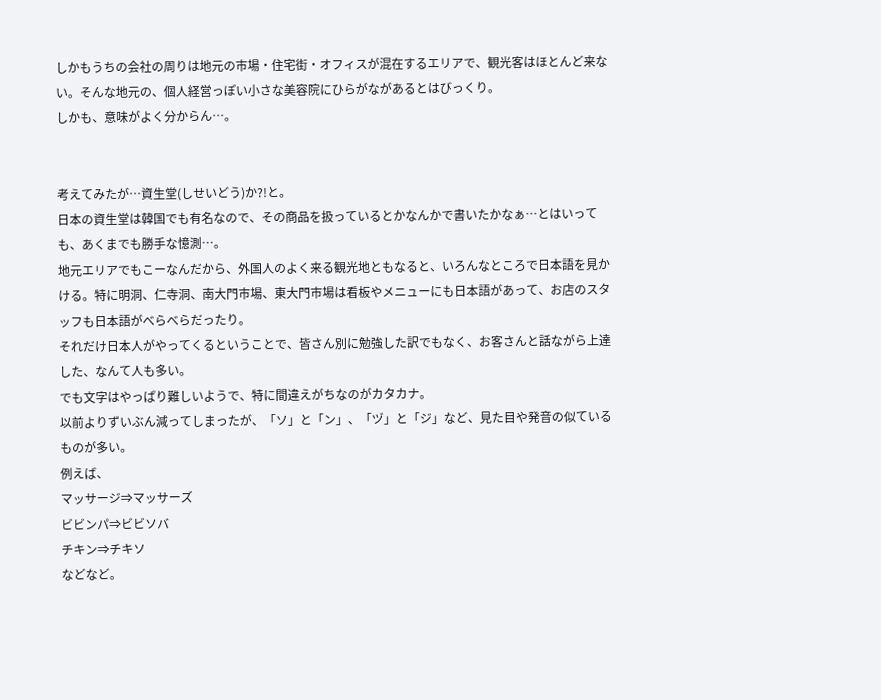しかもうちの会社の周りは地元の市場・住宅街・オフィスが混在するエリアで、観光客はほとんど来ない。そんな地元の、個人経営っぽい小さな美容院にひらがながあるとはびっくり。
しかも、意味がよく分からん…。


考えてみたが…資生堂(しせいどう)か?!と。
日本の資生堂は韓国でも有名なので、その商品を扱っているとかなんかで書いたかなぁ…とはいっても、あくまでも勝手な憶測…。
地元エリアでもこーなんだから、外国人のよく来る観光地ともなると、いろんなところで日本語を見かける。特に明洞、仁寺洞、南大門市場、東大門市場は看板やメニューにも日本語があって、お店のスタッフも日本語がべらべらだったり。
それだけ日本人がやってくるということで、皆さん別に勉強した訳でもなく、お客さんと話ながら上達した、なんて人も多い。
でも文字はやっぱり難しいようで、特に間違えがちなのがカタカナ。
以前よりずいぶん減ってしまったが、「ソ」と「ン」、「ヅ」と「ジ」など、見た目や発音の似ているものが多い。
例えば、
マッサージ⇒マッサーズ
ビビンパ⇒ビビソバ
チキン⇒チキソ
などなど。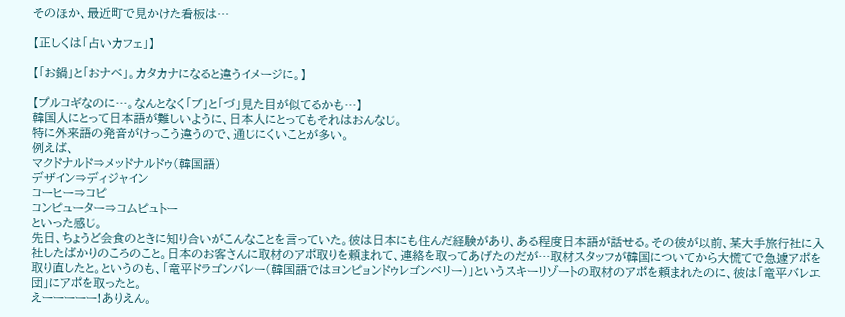そのほか、最近町で見かけた看板は…

【正しくは「占いカフェ」】

【「お鍋」と「おナベ」。カタカナになると違うイメージに。】

【プルコギなのに…。なんとなく「ブ」と「づ」見た目が似てるかも…】
韓国人にとって日本語が難しいように、日本人にとってもそれはおんなじ。
特に外来語の発音がけっこう違うので、通じにくいことが多い。
例えば、
マクドナルド⇒メッドナルドゥ(韓国語)
デザイン⇒ディジャイン
コーヒー⇒コピ
コンピューター⇒コムピュトー
といった感じ。
先日、ちょうど会食のときに知り合いがこんなことを言っていた。彼は日本にも住んだ経験があり、ある程度日本語が話せる。その彼が以前、某大手旅行社に入社したばかりのころのこと。日本のお客さんに取材のアポ取りを頼まれて、連絡を取ってあげたのだが…取材スタッフが韓国についてから大慌てで急遽アポを取り直したと。というのも、「竜平ドラゴンバレー(韓国語ではヨンピョンドゥレゴンベリー)」というスキーリゾートの取材のアポを頼まれたのに、彼は「竜平バレエ団」にアポを取ったと。
えーーーーー!ありえん。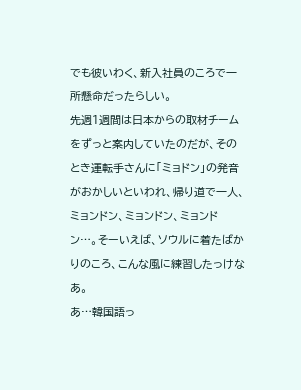でも彼いわく、新入社員のころで一所懸命だったらしい。
先週1週間は日本からの取材チームをずっと案内していたのだが、そのとき運転手さんに「ミョドン」の発音がおかしいといわれ、帰り道で一人、ミョンドン、ミョンドン、ミョンドン…。そーいえば、ソウルに着たばかりのころ、こんな風に練習したっけなあ。
あ…韓国語っ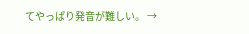てやっぱり発音が難しい。 →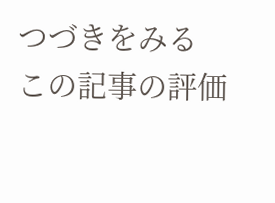つづきをみる
この記事の評価